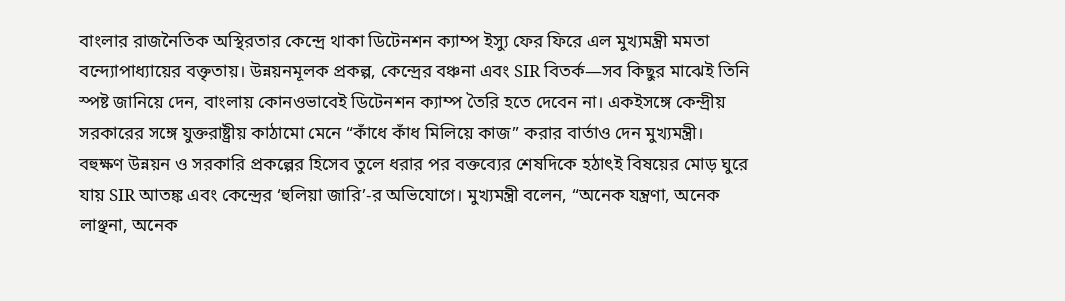বাংলার রাজনৈতিক অস্থিরতার কেন্দ্রে থাকা ডিটেনশন ক্যাম্প ইস্যু ফের ফিরে এল মুখ্যমন্ত্রী মমতা বন্দ্যোপাধ্যায়ের বক্তৃতায়। উন্নয়নমূলক প্রকল্প, কেন্দ্রের বঞ্চনা এবং SIR বিতর্ক—সব কিছুর মাঝেই তিনি স্পষ্ট জানিয়ে দেন, বাংলায় কোনওভাবেই ডিটেনশন ক্যাম্প তৈরি হতে দেবেন না। একইসঙ্গে কেন্দ্রীয় সরকারের সঙ্গে যুক্তরাষ্ট্রীয় কাঠামো মেনে “কাঁধে কাঁধ মিলিয়ে কাজ” করার বার্তাও দেন মুখ্যমন্ত্রী।
বহুক্ষণ উন্নয়ন ও সরকারি প্রকল্পের হিসেব তুলে ধরার পর বক্তব্যের শেষদিকে হঠাৎই বিষয়ের মোড় ঘুরে যায় SIR আতঙ্ক এবং কেন্দ্রের ‘হুলিয়া জারি’-র অভিযোগে। মুখ্যমন্ত্রী বলেন, “অনেক যন্ত্রণা, অনেক লাঞ্ছনা, অনেক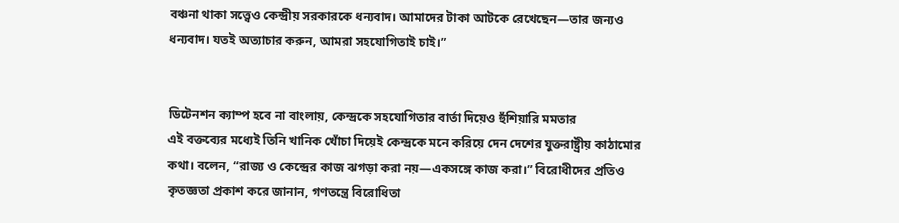বঞ্চনা থাকা সত্ত্বেও কেন্দ্রীয় সরকারকে ধন্যবাদ। আমাদের টাকা আটকে রেখেছেন—তার জন্যও ধন্যবাদ। যতই অত্যাচার করুন, আমরা সহযোগিতাই চাই।”


ডিটেনশন ক্যাম্প হবে না বাংলায়, কেন্দ্ৰকে সহযোগিতার বার্তা দিয়েও হুঁশিয়ারি মমতার
এই বক্তব্যের মধ্যেই তিনি খানিক খোঁচা দিয়েই কেন্দ্রকে মনে করিয়ে দেন দেশের যুক্তরাষ্ট্রীয় কাঠামোর কথা। বলেন, “রাজ্য ও কেন্দ্রের কাজ ঝগড়া করা নয়—একসঙ্গে কাজ করা।” বিরোধীদের প্রতিও কৃতজ্ঞতা প্রকাশ করে জানান, গণতন্ত্রে বিরোধিতা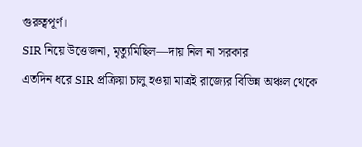গুরুত্বপূর্ণ।
SIR নিয়ে উত্তেজনা, মৃত্যুমিছিল—দায় নিল না সরকার
এতদিন ধরে SIR প্রক্রিয়া চালু হওয়া মাত্রই রাজ্যের বিভিন্ন অঞ্চল থেকে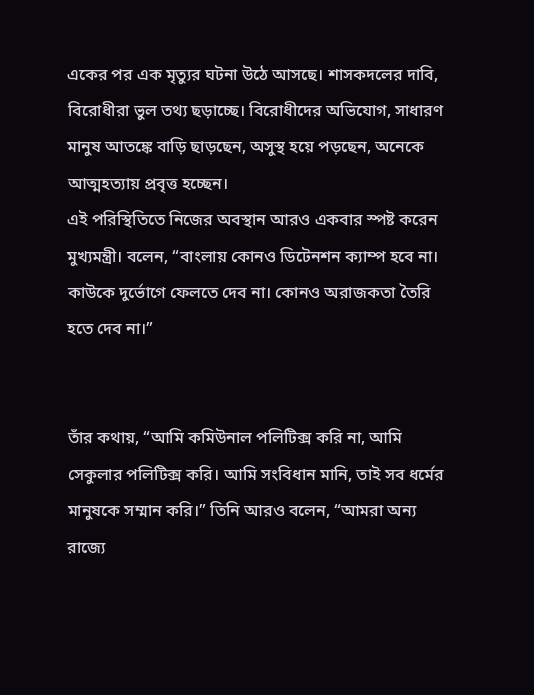একের পর এক মৃত্যুর ঘটনা উঠে আসছে। শাসকদলের দাবি, বিরোধীরা ভুল তথ্য ছড়াচ্ছে। বিরোধীদের অভিযোগ, সাধারণ মানুষ আতঙ্কে বাড়ি ছাড়ছেন, অসুস্থ হয়ে পড়ছেন, অনেকে আত্মহত্যায় প্রবৃত্ত হচ্ছেন।
এই পরিস্থিতিতে নিজের অবস্থান আরও একবার স্পষ্ট করেন মুখ্যমন্ত্রী। বলেন, “বাংলায় কোনও ডিটেনশন ক্যাম্প হবে না। কাউকে দুর্ভোগে ফেলতে দেব না। কোনও অরাজকতা তৈরি হতে দেব না।”


তাঁর কথায়, “আমি কমিউনাল পলিটিক্স করি না, আমি সেকুলার পলিটিক্স করি। আমি সংবিধান মানি, তাই সব ধর্মের মানুষকে সম্মান করি।” তিনি আরও বলেন, “আমরা অন্য রাজ্যে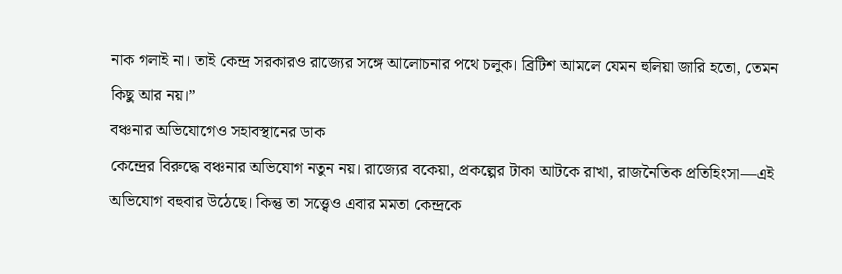নাক গলাই না। তাই কেন্দ্র সরকারও রাজ্যের সঙ্গে আলোচনার পথে চলুক। ব্রিটিশ আমলে যেমন হুলিয়া জারি হতো, তেমন কিছু আর নয়।”
বঞ্চনার অভিযোগেও সহাবস্থানের ডাক
কেন্দ্রের বিরুদ্ধে বঞ্চনার অভিযোগ নতুন নয়। রাজ্যের বকেয়া, প্রকল্পের টাকা আটকে রাখা, রাজনৈতিক প্রতিহিংসা—এই অভিযোগ বহুবার উঠেছে। কিন্তু তা সত্ত্বেও এবার মমতা কেন্দ্রকে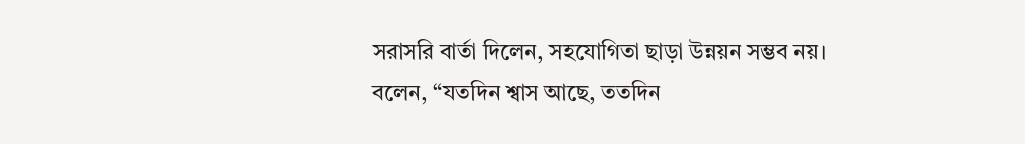সরাসরি বার্তা দিলেন, সহযোগিতা ছাড়া উন্নয়ন সম্ভব নয়।
বলেন, “যতদিন শ্বাস আছে, ততদিন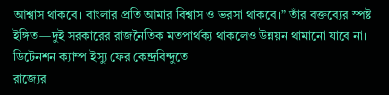আশ্বাস থাকবে। বাংলার প্রতি আমার বিশ্বাস ও ভরসা থাকবে।” তাঁর বক্তব্যের স্পষ্ট ইঙ্গিত—দুই সরকারের রাজনৈতিক মতপার্থক্য থাকলেও উন্নয়ন থামানো যাবে না।
ডিটেনশন ক্যাম্প ইস্যু ফের কেন্দ্রবিন্দুতে
রাজ্যের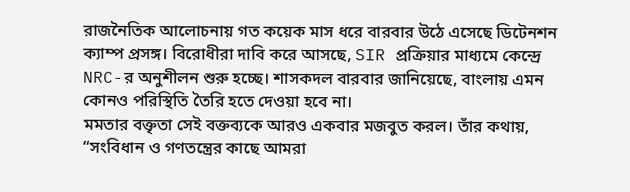রাজনৈতিক আলোচনায় গত কয়েক মাস ধরে বারবার উঠে এসেছে ডিটেনশন ক্যাম্প প্রসঙ্গ। বিরোধীরা দাবি করে আসছে, SIR প্রক্রিয়ার মাধ্যমে কেন্দ্রে NRC-র অনুশীলন শুরু হচ্ছে। শাসকদল বারবার জানিয়েছে, বাংলায় এমন কোনও পরিস্থিতি তৈরি হতে দেওয়া হবে না।
মমতার বক্তৃতা সেই বক্তব্যকে আরও একবার মজবুত করল। তাঁর কথায়, “সংবিধান ও গণতন্ত্রের কাছে আমরা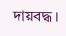দায়বদ্ধ।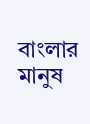বাংলার মানুষ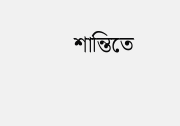শান্তিতে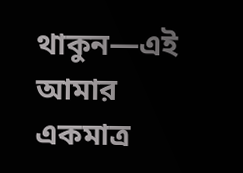থাকুন—এই আমার একমাত্র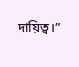দায়িত্ব।”